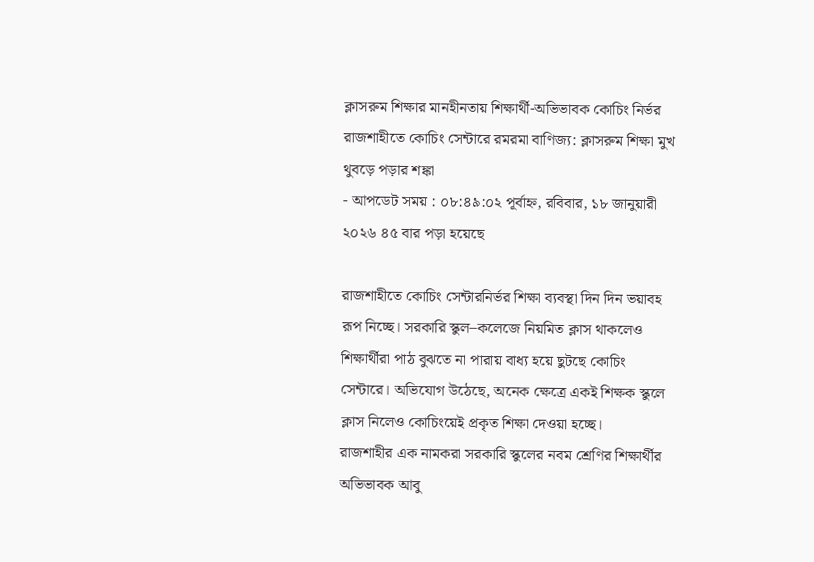ক্লাসরুম শিক্ষার মানহীনতায় শিক্ষার্থী-অভিভাবক কোচিং নির্ভর
রাজশাহীতে কোচিং সেন্টারে রমরমা বাণিজ্য: ক্লাসরুম শিক্ষা মুখ থুবড়ে পড়ার শঙ্কা
- আপডেট সময় : ০৮:৪৯:০২ পূর্বাহ্ন, রবিবার, ১৮ জানুয়ারী ২০২৬ ৪৫ বার পড়া হয়েছে

রাজশাহীতে কোচিং সেন্টারনির্ভর শিক্ষা ব্যবস্থা দিন দিন ভয়াবহ রূপ নিচ্ছে। সরকারি স্কুল–কলেজে নিয়মিত ক্লাস থাকলেও শিক্ষার্থীরা পাঠ বুঝতে না পারায় বাধ্য হয়ে ছুটছে কোচিং সেন্টারে। অভিযোগ উঠেছে, অনেক ক্ষেত্রে একই শিক্ষক স্কুলে ক্লাস নিলেও কোচিংয়েই প্রকৃত শিক্ষা দেওয়া হচ্ছে।
রাজশাহীর এক নামকরা সরকারি স্কুলের নবম শ্রেণির শিক্ষার্থীর অভিভাবক আবু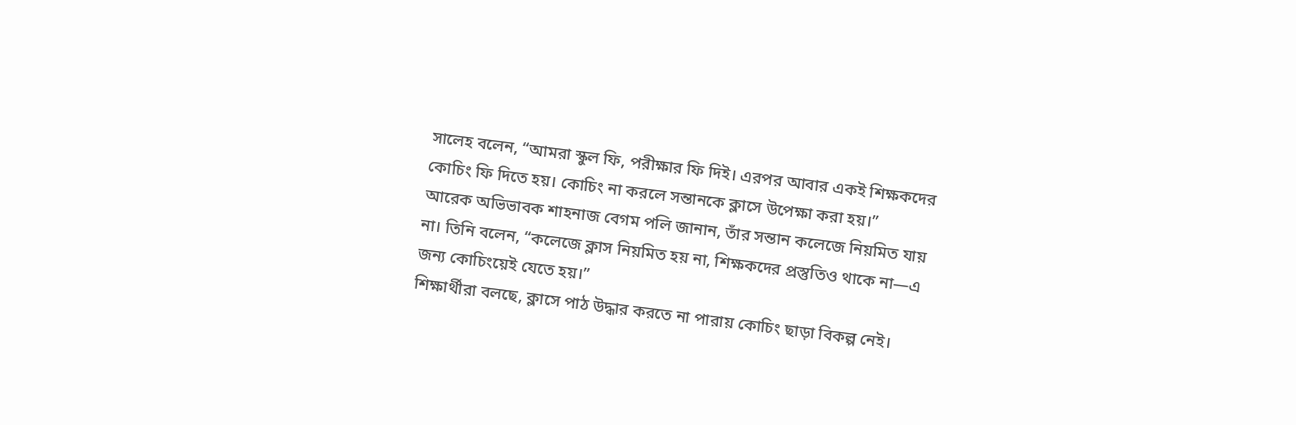সালেহ বলেন, “আমরা স্কুল ফি, পরীক্ষার ফি দিই। এরপর আবার একই শিক্ষকদের কোচিং ফি দিতে হয়। কোচিং না করলে সন্তানকে ক্লাসে উপেক্ষা করা হয়।”
আরেক অভিভাবক শাহনাজ বেগম পলি জানান, তাঁর সন্তান কলেজে নিয়মিত যায় না। তিনি বলেন, “কলেজে ক্লাস নিয়মিত হয় না, শিক্ষকদের প্রস্তুতিও থাকে না—এ জন্য কোচিংয়েই যেতে হয়।”
শিক্ষার্থীরা বলছে, ক্লাসে পাঠ উদ্ধার করতে না পারায় কোচিং ছাড়া বিকল্প নেই।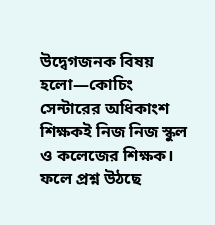উদ্বেগজনক বিষয় হলো—কোচিং সেন্টারের অধিকাংশ শিক্ষকই নিজ নিজ স্কুল ও কলেজের শিক্ষক। ফলে প্রশ্ন উঠছে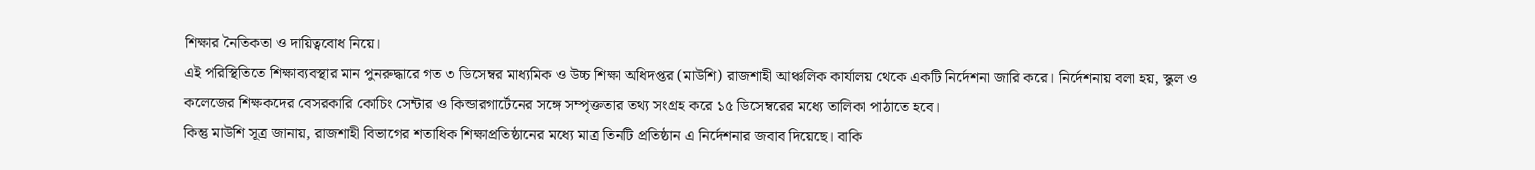শিক্ষার নৈতিকতা ও দায়িত্ববোধ নিয়ে।
এই পরিস্থিতিতে শিক্ষাব্যবস্থার মান পুনরুদ্ধারে গত ৩ ডিসেম্বর মাধ্যমিক ও উচ্চ শিক্ষা অধিদপ্তর (মাউশি) রাজশাহী আঞ্চলিক কার্যালয় থেকে একটি নির্দেশনা জারি করে। নির্দেশনায় বলা হয়, স্কুল ও কলেজের শিক্ষকদের বেসরকারি কোচিং সেন্টার ও কিন্ডারগার্টেনের সঙ্গে সম্পৃক্ততার তথ্য সংগ্রহ করে ১৫ ডিসেম্বরের মধ্যে তালিকা পাঠাতে হবে।
কিন্তু মাউশি সূত্র জানায়, রাজশাহী বিভাগের শতাধিক শিক্ষাপ্রতিষ্ঠানের মধ্যে মাত্র তিনটি প্রতিষ্ঠান এ নির্দেশনার জবাব দিয়েছে। বাকি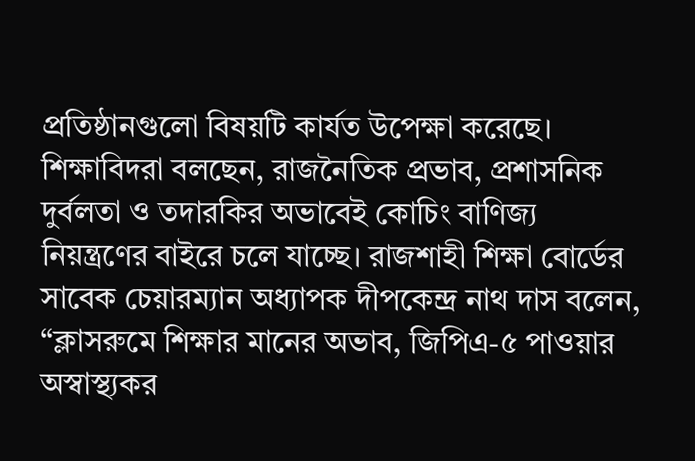প্রতিষ্ঠানগুলো বিষয়টি কার্যত উপেক্ষা করেছে।
শিক্ষাবিদরা বলছেন, রাজনৈতিক প্রভাব, প্রশাসনিক দুর্বলতা ও তদারকির অভাবেই কোচিং বাণিজ্য নিয়ন্ত্রণের বাইরে চলে যাচ্ছে। রাজশাহী শিক্ষা বোর্ডের সাবেক চেয়ারম্যান অধ্যাপক দীপকেন্দ্র নাথ দাস বলেন, “ক্লাসরুমে শিক্ষার মানের অভাব, জিপিএ-৫ পাওয়ার অস্বাস্থ্যকর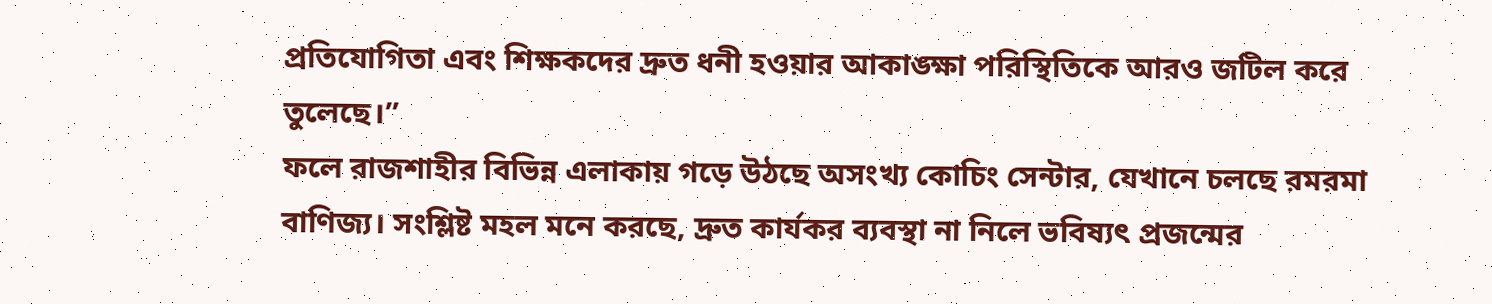প্রতিযোগিতা এবং শিক্ষকদের দ্রুত ধনী হওয়ার আকাঙ্ক্ষা পরিস্থিতিকে আরও জটিল করে তুলেছে।”
ফলে রাজশাহীর বিভিন্ন এলাকায় গড়ে উঠছে অসংখ্য কোচিং সেন্টার, যেখানে চলছে রমরমা বাণিজ্য। সংশ্লিষ্ট মহল মনে করছে, দ্রুত কার্যকর ব্যবস্থা না নিলে ভবিষ্যৎ প্রজন্মের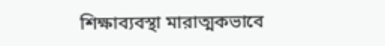শিক্ষাব্যবস্থা মারাত্মকভাবে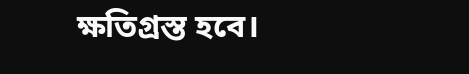ক্ষতিগ্রস্ত হবে।